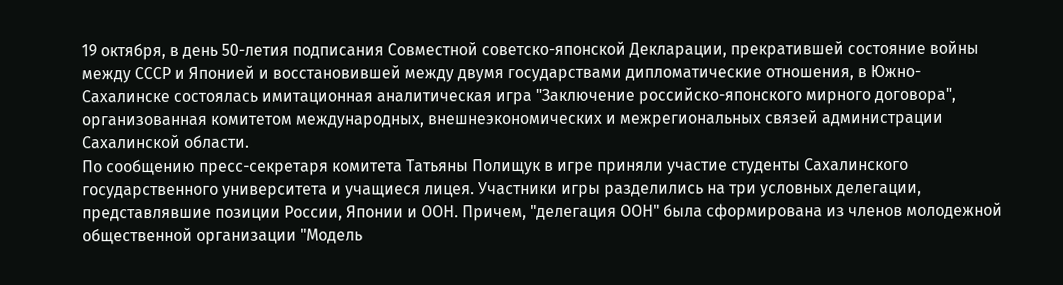19 октября, в день 50-летия подписания Совместной советско-японской Декларации, прекратившей состояние войны между СССР и Японией и восстановившей между двумя государствами дипломатические отношения, в Южно-Сахалинске состоялась имитационная аналитическая игра "Заключение российско-японского мирного договора", организованная комитетом международных, внешнеэкономических и межрегиональных связей администрации Сахалинской области.
По сообщению пресс-секретаря комитета Татьяны Полищук в игре приняли участие студенты Сахалинского государственного университета и учащиеся лицея. Участники игры разделились на три условных делегации, представлявшие позиции России, Японии и ООН. Причем, "делегация ООН" была сформирована из членов молодежной общественной организации "Модель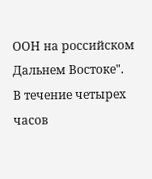ООН на российском Дальнем Востоке".
В течение четырех часов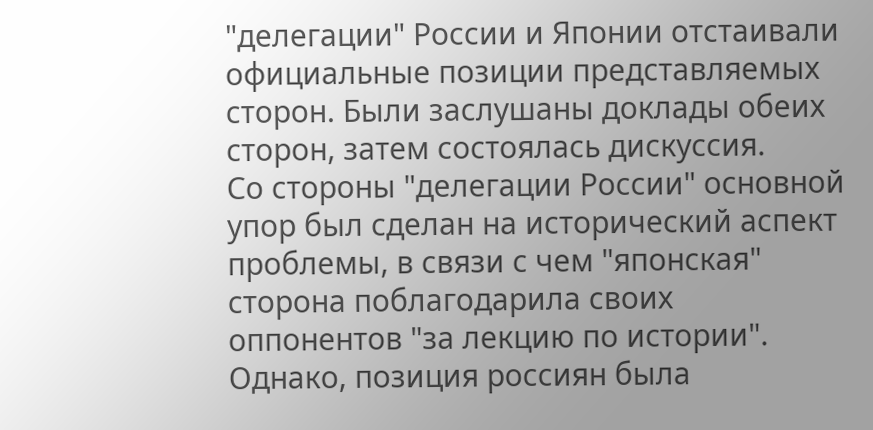"делегации" России и Японии отстаивали официальные позиции представляемых сторон. Были заслушаны доклады обеих сторон, затем состоялась дискуссия.
Со стороны "делегации России" основной упор был сделан на исторический аспект проблемы, в связи с чем "японская" сторона поблагодарила своих оппонентов "за лекцию по истории". Однако, позиция россиян была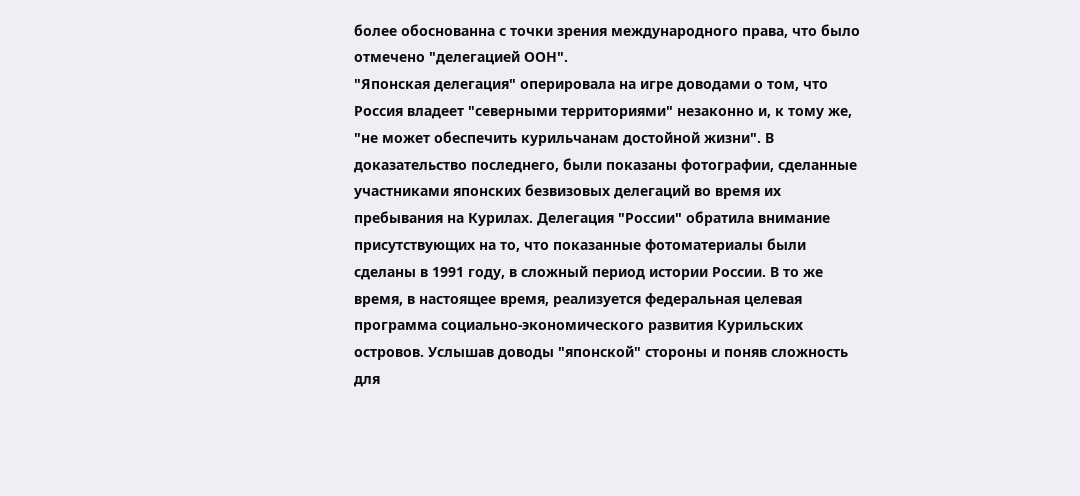более обоснованна с точки зрения международного права, что было отмечено "делегацией ООН".
"Японская делегация" оперировала на игре доводами о том, что Россия владеет "северными территориями" незаконно и, к тому же, "не может обеспечить курильчанам достойной жизни". В доказательство последнего, были показаны фотографии, сделанные участниками японских безвизовых делегаций во время их пребывания на Курилах. Делегация "России" обратила внимание присутствующих на то, что показанные фотоматериалы были сделаны в 1991 году, в сложный период истории России. В то же время, в настоящее время, реализуется федеральная целевая программа социально-экономического развития Курильских островов. Услышав доводы "японской" стороны и поняв сложность для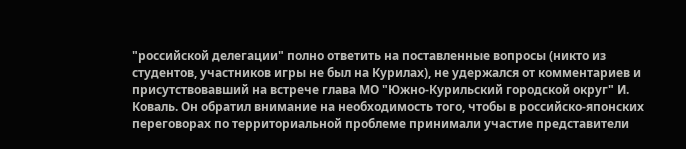"российской делегации" полно ответить на поставленные вопросы (никто из студентов, участников игры не был на Курилах), не удержался от комментариев и присутствовавший на встрече глава МО "Южно-Курильский городской округ" И. Коваль. Он обратил внимание на необходимость того, чтобы в российско-японских переговорах по территориальной проблеме принимали участие представители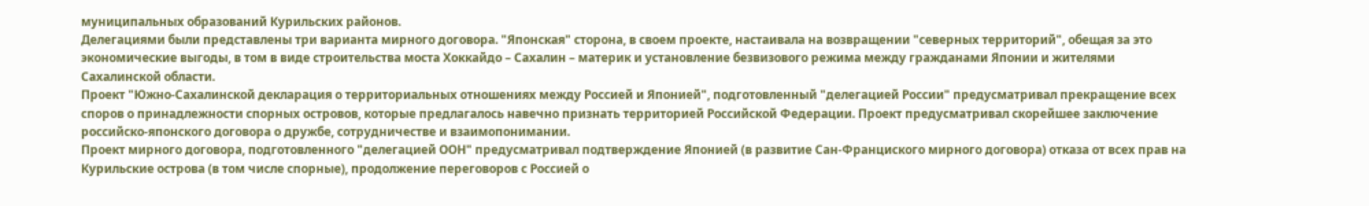муниципальных образований Курильских районов.
Делегациями были представлены три варианта мирного договора. "Японская" сторона, в своем проекте, настаивала на возвращении "северных территорий", обещая за это экономические выгоды, в том в виде строительства моста Хоккайдо – Сахалин – материк и установление безвизового режима между гражданами Японии и жителями Сахалинской области.
Проект "Южно-Сахалинской декларация о территориальных отношениях между Россией и Японией", подготовленный "делегацией России" предусматривал прекращение всех споров о принадлежности спорных островов, которые предлагалось навечно признать территорией Российской Федерации. Проект предусматривал скорейшее заключение российско-японского договора о дружбе, сотрудничестве и взаимопонимании.
Проект мирного договора, подготовленного "делегацией ООН" предусматривал подтверждение Японией (в развитие Сан-Франциского мирного договора) отказа от всех прав на Курильские острова (в том числе спорные), продолжение переговоров с Россией о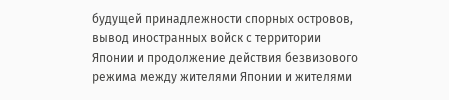будущей принадлежности спорных островов, вывод иностранных войск с территории Японии и продолжение действия безвизового режима между жителями Японии и жителями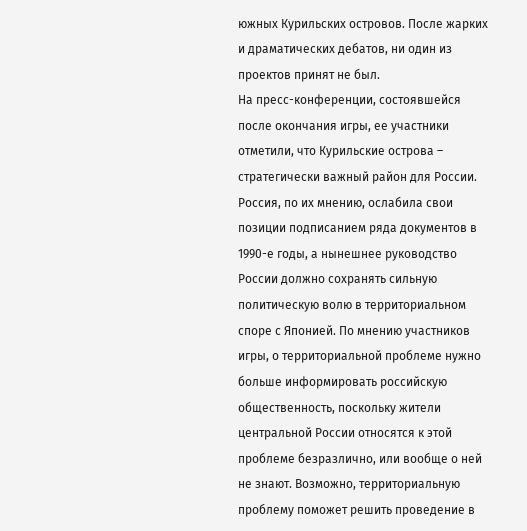южных Курильских островов. После жарких и драматических дебатов, ни один из проектов принят не был.
На пресс-конференции, состоявшейся после окончания игры, ее участники отметили, что Курильские острова – стратегически важный район для России. Россия, по их мнению, ослабила свои позиции подписанием ряда документов в 1990-е годы, а нынешнее руководство России должно сохранять сильную политическую волю в территориальном споре с Японией. По мнению участников игры, о территориальной проблеме нужно больше информировать российскую общественность, поскольку жители центральной России относятся к этой проблеме безразлично, или вообще о ней не знают. Возможно, территориальную проблему поможет решить проведение в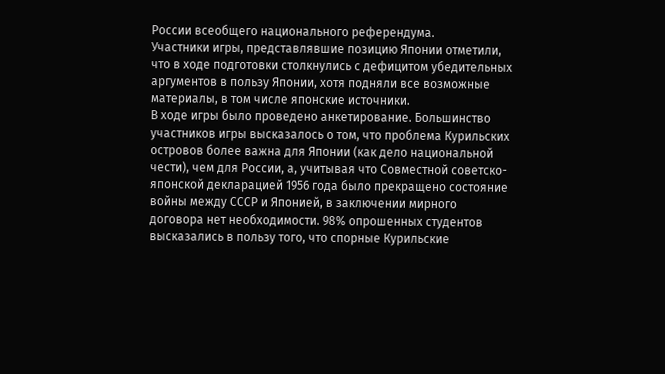России всеобщего национального референдума.
Участники игры, представлявшие позицию Японии отметили, что в ходе подготовки столкнулись с дефицитом убедительных аргументов в пользу Японии, хотя подняли все возможные материалы, в том числе японские источники.
В ходе игры было проведено анкетирование. Большинство участников игры высказалось о том, что проблема Курильских островов более важна для Японии (как дело национальной чести), чем для России, а, учитывая что Совместной советско-японской декларацией 1956 года было прекращено состояние войны между СССР и Японией, в заключении мирного договора нет необходимости. 98% опрошенных студентов высказались в пользу того, что спорные Курильские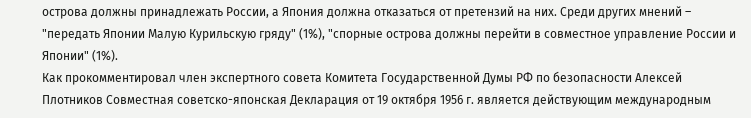острова должны принадлежать России, а Япония должна отказаться от претензий на них. Среди других мнений – "передать Японии Малую Курильскую гряду" (1%), "спорные острова должны перейти в совместное управление России и Японии" (1%).
Как прокомментировал член экспертного совета Комитета Государственной Думы РФ по безопасности Алексей Плотников Совместная советско-японская Декларация от 19 октября 1956 г. является действующим международным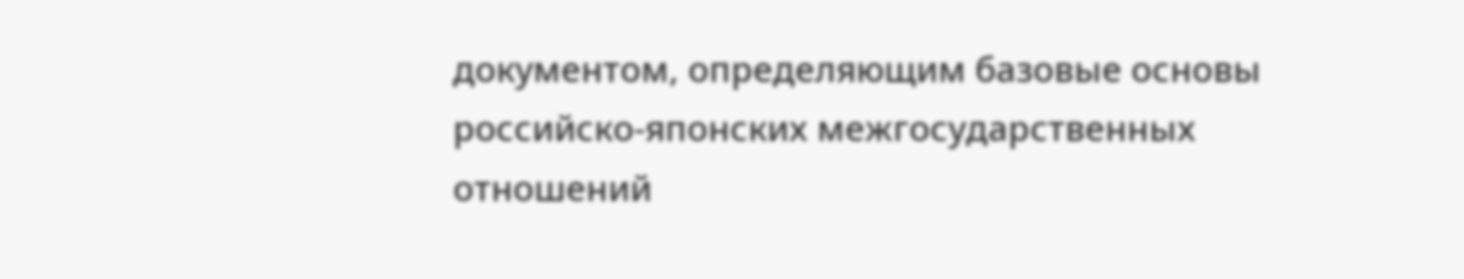документом, определяющим базовые основы российско-японских межгосударственных отношений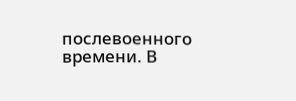послевоенного времени. В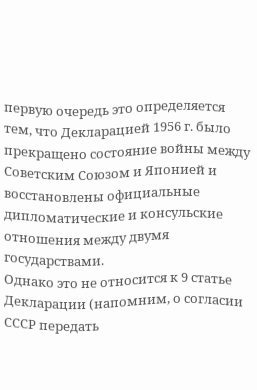первую очередь это определяется тем, что Декларацией 1956 г. было прекращено состояние войны между Советским Союзом и Японией и восстановлены официальные дипломатические и консульские отношения между двумя государствами.
Однако это не относится к 9 статье Декларации (напомним, о согласии СССР передать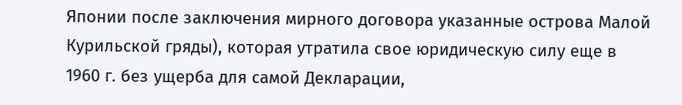Японии после заключения мирного договора указанные острова Малой Курильской гряды), которая утратила свое юридическую силу еще в 1960 г. без ущерба для самой Декларации,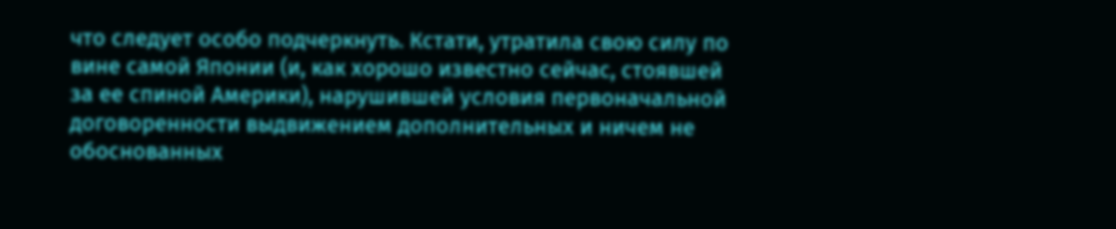что следует особо подчеркнуть. Кстати, утратила свою силу по вине самой Японии (и, как хорошо известно сейчас, стоявшей за ее спиной Америки), нарушившей условия первоначальной договоренности выдвижением дополнительных и ничем не обоснованных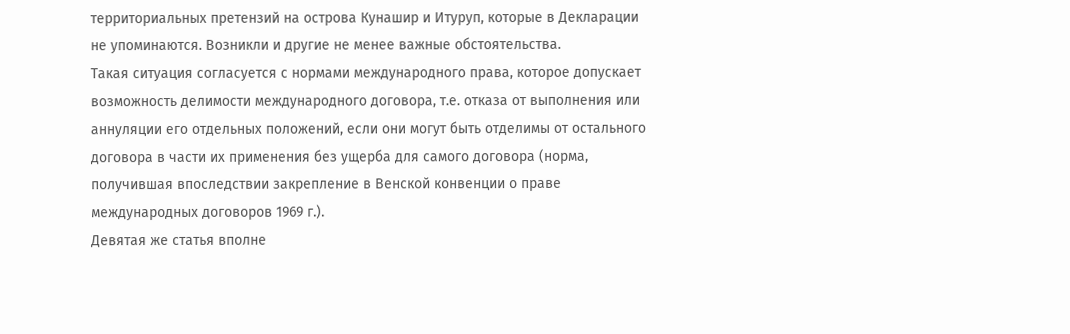территориальных претензий на острова Кунашир и Итуруп, которые в Декларации не упоминаются. Возникли и другие не менее важные обстоятельства.
Такая ситуация согласуется с нормами международного права, которое допускает возможность делимости международного договора, т.е. отказа от выполнения или аннуляции его отдельных положений, если они могут быть отделимы от остального договора в части их применения без ущерба для самого договора (норма, получившая впоследствии закрепление в Венской конвенции о праве международных договоров 1969 г.).
Девятая же статья вполне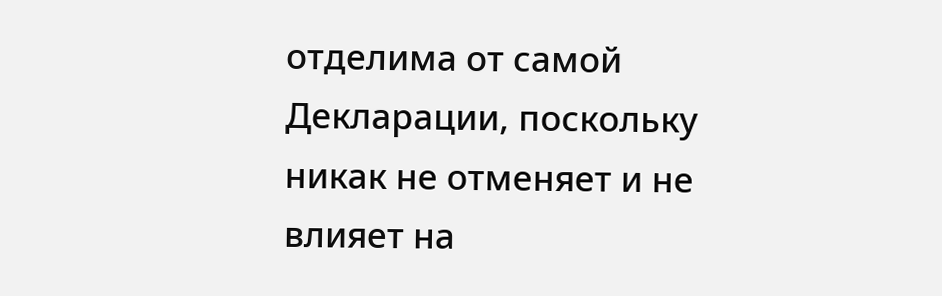отделима от самой Декларации, поскольку никак не отменяет и не влияет на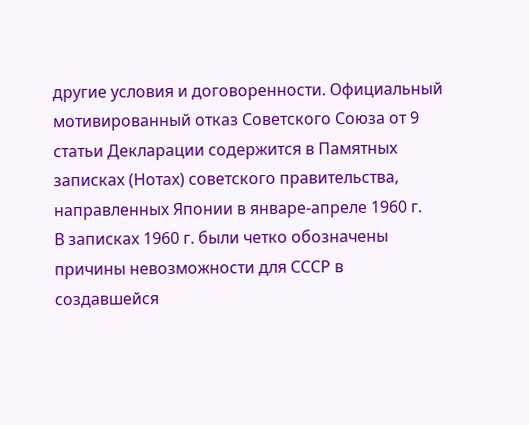другие условия и договоренности. Официальный мотивированный отказ Советского Союза от 9 статьи Декларации содержится в Памятных записках (Нотах) советского правительства, направленных Японии в январе-апреле 1960 г.
В записках 1960 г. были четко обозначены причины невозможности для СССР в создавшейся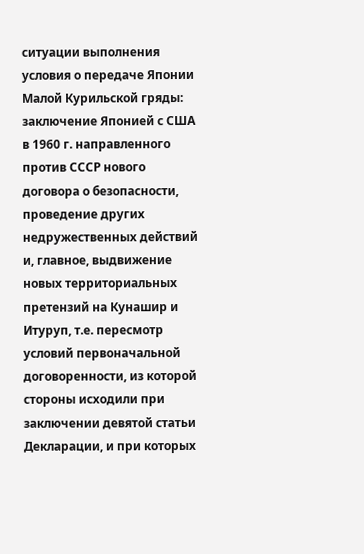ситуации выполнения условия о передаче Японии Малой Курильской гряды: заключение Японией с США в 1960 г. направленного против СССР нового договора о безопасности, проведение других недружественных действий и, главное, выдвижение новых территориальных претензий на Кунашир и Итуруп, т.е. пересмотр условий первоначальной договоренности, из которой стороны исходили при заключении девятой статьи Декларации, и при которых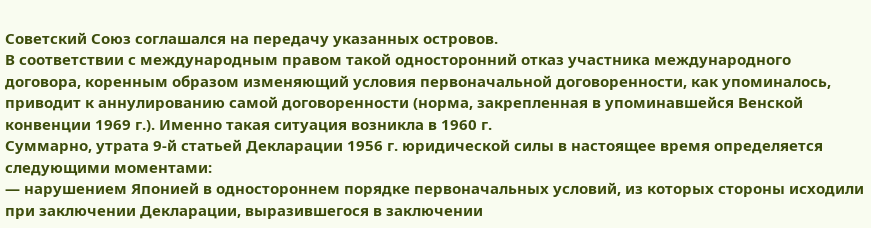Советский Союз соглашался на передачу указанных островов.
В соответствии с международным правом такой односторонний отказ участника международного договора, коренным образом изменяющий условия первоначальной договоренности, как упоминалось, приводит к аннулированию самой договоренности (норма, закрепленная в упоминавшейся Венской конвенции 1969 г.). Именно такая ситуация возникла в 1960 г.
Суммарно, утрата 9-й статьей Декларации 1956 г. юридической силы в настоящее время определяется следующими моментами:
— нарушением Японией в одностороннем порядке первоначальных условий, из которых стороны исходили при заключении Декларации, выразившегося в заключении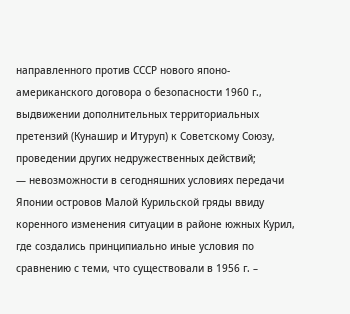направленного против СССР нового японо-американского договора о безопасности 1960 г., выдвижении дополнительных территориальных претензий (Кунашир и Итуруп) к Советскому Союзу, проведении других недружественных действий;
— невозможности в сегодняшних условиях передачи Японии островов Малой Курильской гряды ввиду коренного изменения ситуации в районе южных Курил, где создались принципиально иные условия по сравнению с теми, что существовали в 1956 г. –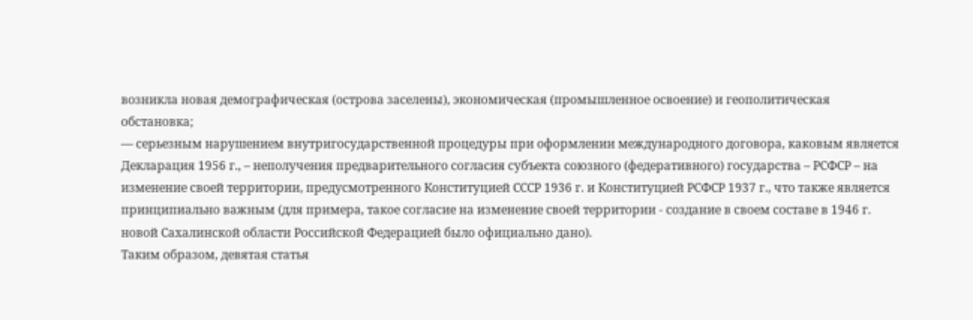возникла новая демографическая (острова заселены), экономическая (промышленное освоение) и геополитическая обстановка;
— серьезным нарушением внутригосударственной процедуры при оформлении международного договора, каковым является Декларация 1956 г., – неполучения предварительного согласия субъекта союзного (федеративного) государства – РСФСР – на изменение своей территории, предусмотренного Конституцией СССР 1936 г. и Конституцией РСФСР 1937 г., что также является принципиально важным (для примера, такое согласие на изменение своей территории - создание в своем составе в 1946 г. новой Сахалинской области Российской Федерацией было официально дано).
Таким образом, девятая статья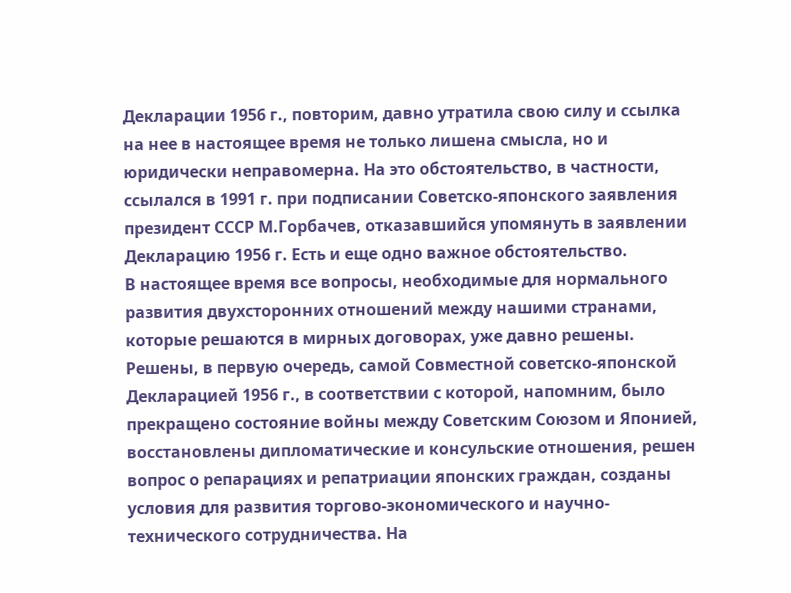Декларации 1956 г., повторим, давно утратила свою силу и ссылка на нее в настоящее время не только лишена смысла, но и юридически неправомерна. На это обстоятельство, в частности, ссылался в 1991 г. при подписании Советско-японского заявления президент СССР М.Горбачев, отказавшийся упомянуть в заявлении Декларацию 1956 г. Есть и еще одно важное обстоятельство.
В настоящее время все вопросы, необходимые для нормального развития двухсторонних отношений между нашими странами, которые решаются в мирных договорах, уже давно решены. Решены, в первую очередь, самой Совместной советско-японской Декларацией 1956 г., в соответствии с которой, напомним, было прекращено состояние войны между Советским Союзом и Японией, восстановлены дипломатические и консульские отношения, решен вопрос о репарациях и репатриации японских граждан, созданы условия для развития торгово-экономического и научно-технического сотрудничества. На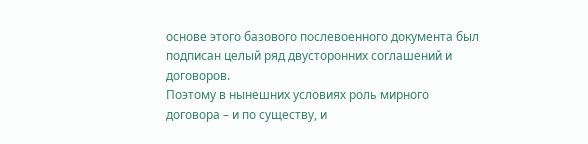основе этого базового послевоенного документа был подписан целый ряд двусторонних соглашений и договоров.
Поэтому в нынешних условиях роль мирного договора – и по существу, и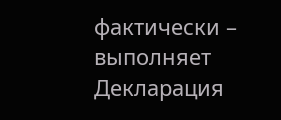фактически – выполняет Декларация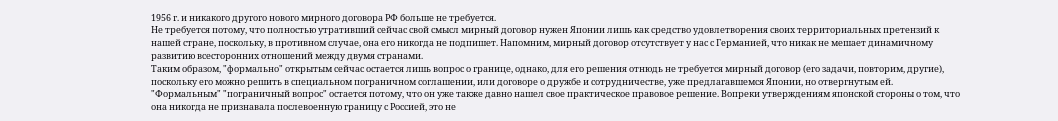1956 г. и никакого другого нового мирного договора РФ больше не требуется.
Не требуется потому, что полностью утративший сейчас свой смысл мирный договор нужен Японии лишь как средство удовлетворения своих территориальных претензий к нашей стране, поскольку, в противном случае, она его никогда не подпишет. Напомним, мирный договор отсутствует у нас с Германией, что никак не мешает динамичному развитию всесторонних отношений между двумя странами.
Таким образом, "формально" открытым сейчас остается лишь вопрос о границе, однако, для его решения отнюдь не требуется мирный договор (его задачи, повторим, другие), поскольку его можно решить в специальном пограничном соглашении, или договоре о дружбе и сотрудничестве, уже предлагавшемся Японии, но отвергнутым ей.
"Формальным" "пограничный вопрос" остается потому, что он уже также давно нашел свое практическое правовое решение. Вопреки утверждениям японской стороны о том, что она никогда не признавала послевоенную границу с Россией, это не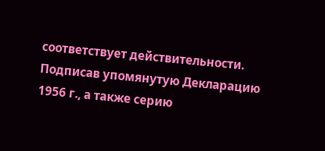соответствует действительности. Подписав упомянутую Декларацию 1956 г., а также серию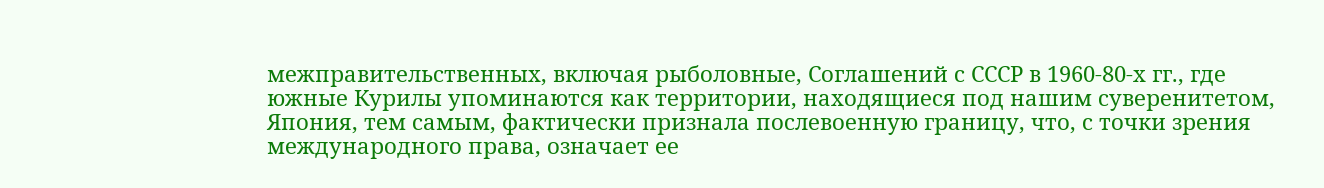межправительственных, включая рыболовные, Соглашений с СССР в 1960-80-х гг., где южные Курилы упоминаются как территории, находящиеся под нашим суверенитетом, Япония, тем самым, фактически признала послевоенную границу, что, с точки зрения международного права, означает ее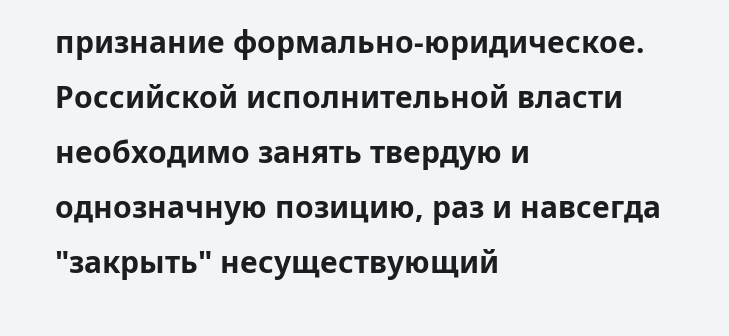признание формально-юридическое.
Российской исполнительной власти необходимо занять твердую и однозначную позицию, раз и навсегда "закрыть" несуществующий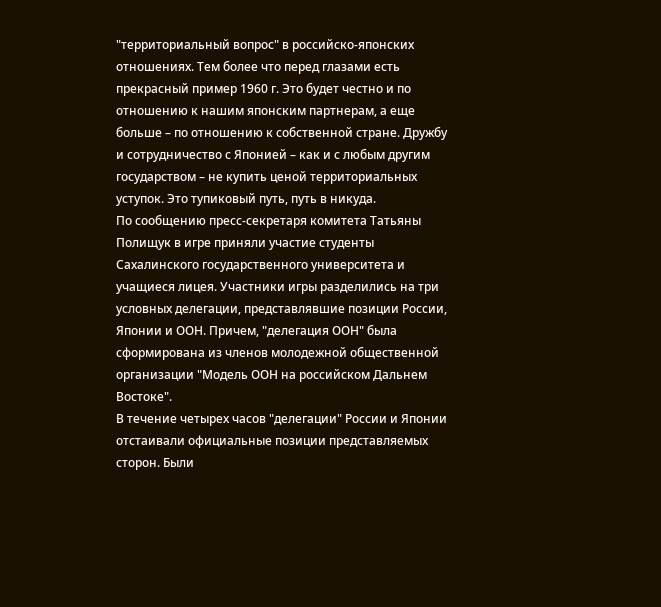"территориальный вопрос" в российско-японских отношениях. Тем более что перед глазами есть прекрасный пример 1960 г. Это будет честно и по отношению к нашим японским партнерам, а еще больше – по отношению к собственной стране. Дружбу и сотрудничество с Японией – как и с любым другим государством – не купить ценой территориальных уступок. Это тупиковый путь, путь в никуда.
По сообщению пресс-секретаря комитета Татьяны Полищук в игре приняли участие студенты Сахалинского государственного университета и учащиеся лицея. Участники игры разделились на три условных делегации, представлявшие позиции России, Японии и ООН. Причем, "делегация ООН" была сформирована из членов молодежной общественной организации "Модель ООН на российском Дальнем Востоке".
В течение четырех часов "делегации" России и Японии отстаивали официальные позиции представляемых сторон. Были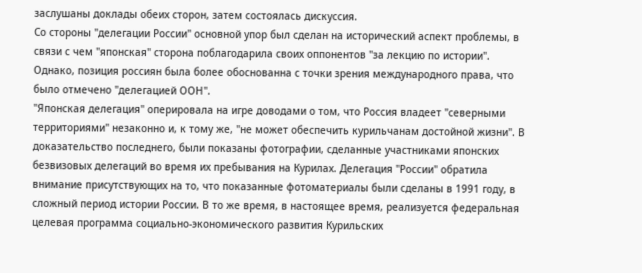заслушаны доклады обеих сторон, затем состоялась дискуссия.
Со стороны "делегации России" основной упор был сделан на исторический аспект проблемы, в связи с чем "японская" сторона поблагодарила своих оппонентов "за лекцию по истории". Однако, позиция россиян была более обоснованна с точки зрения международного права, что было отмечено "делегацией ООН".
"Японская делегация" оперировала на игре доводами о том, что Россия владеет "северными территориями" незаконно и, к тому же, "не может обеспечить курильчанам достойной жизни". В доказательство последнего, были показаны фотографии, сделанные участниками японских безвизовых делегаций во время их пребывания на Курилах. Делегация "России" обратила внимание присутствующих на то, что показанные фотоматериалы были сделаны в 1991 году, в сложный период истории России. В то же время, в настоящее время, реализуется федеральная целевая программа социально-экономического развития Курильских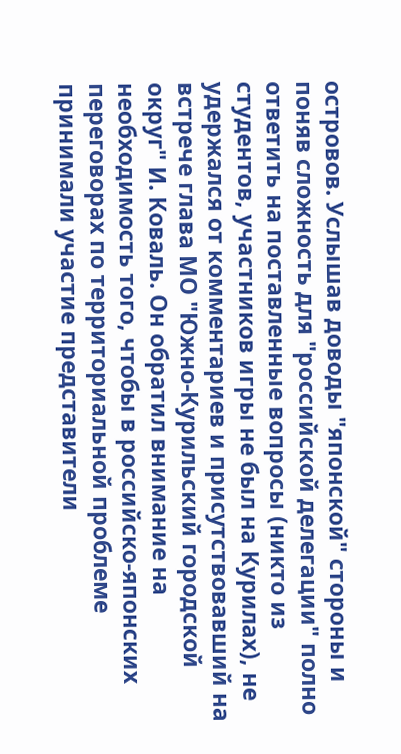островов. Услышав доводы "японской" стороны и поняв сложность для "российской делегации" полно ответить на поставленные вопросы (никто из студентов, участников игры не был на Курилах), не удержался от комментариев и присутствовавший на встрече глава МО "Южно-Курильский городской округ" И. Коваль. Он обратил внимание на необходимость того, чтобы в российско-японских переговорах по территориальной проблеме принимали участие представители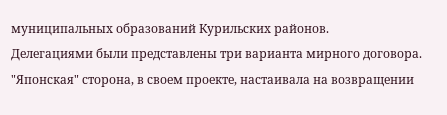муниципальных образований Курильских районов.
Делегациями были представлены три варианта мирного договора. "Японская" сторона, в своем проекте, настаивала на возвращении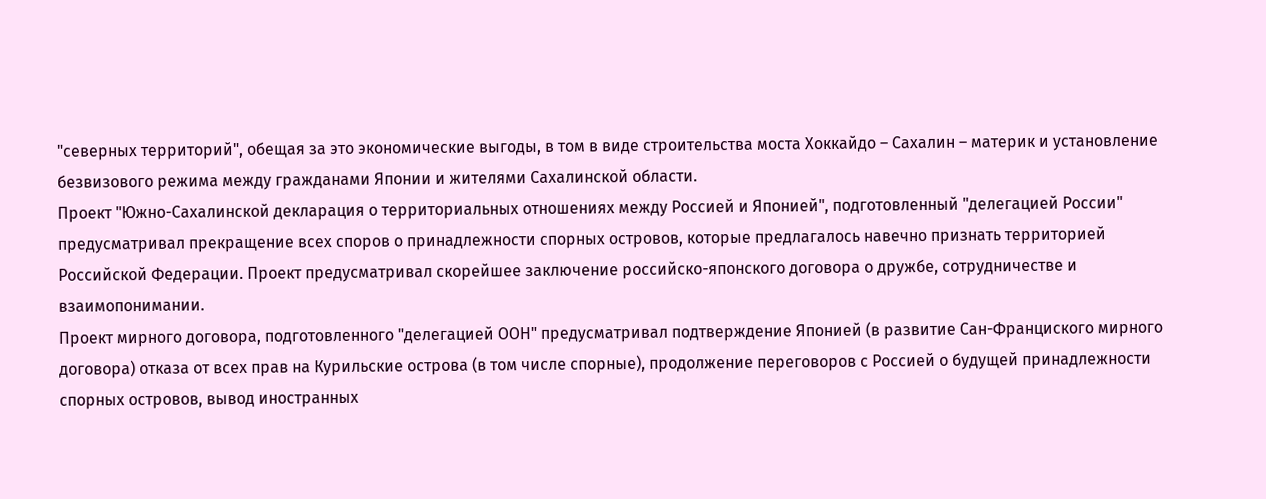"северных территорий", обещая за это экономические выгоды, в том в виде строительства моста Хоккайдо – Сахалин – материк и установление безвизового режима между гражданами Японии и жителями Сахалинской области.
Проект "Южно-Сахалинской декларация о территориальных отношениях между Россией и Японией", подготовленный "делегацией России" предусматривал прекращение всех споров о принадлежности спорных островов, которые предлагалось навечно признать территорией Российской Федерации. Проект предусматривал скорейшее заключение российско-японского договора о дружбе, сотрудничестве и взаимопонимании.
Проект мирного договора, подготовленного "делегацией ООН" предусматривал подтверждение Японией (в развитие Сан-Франциского мирного договора) отказа от всех прав на Курильские острова (в том числе спорные), продолжение переговоров с Россией о будущей принадлежности спорных островов, вывод иностранных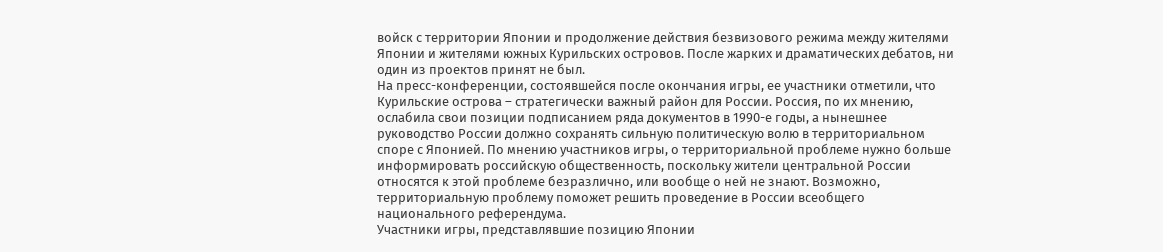войск с территории Японии и продолжение действия безвизового режима между жителями Японии и жителями южных Курильских островов. После жарких и драматических дебатов, ни один из проектов принят не был.
На пресс-конференции, состоявшейся после окончания игры, ее участники отметили, что Курильские острова – стратегически важный район для России. Россия, по их мнению, ослабила свои позиции подписанием ряда документов в 1990-е годы, а нынешнее руководство России должно сохранять сильную политическую волю в территориальном споре с Японией. По мнению участников игры, о территориальной проблеме нужно больше информировать российскую общественность, поскольку жители центральной России относятся к этой проблеме безразлично, или вообще о ней не знают. Возможно, территориальную проблему поможет решить проведение в России всеобщего национального референдума.
Участники игры, представлявшие позицию Японии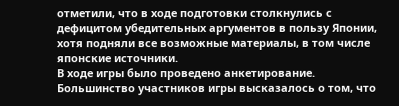отметили, что в ходе подготовки столкнулись с дефицитом убедительных аргументов в пользу Японии, хотя подняли все возможные материалы, в том числе японские источники.
В ходе игры было проведено анкетирование. Большинство участников игры высказалось о том, что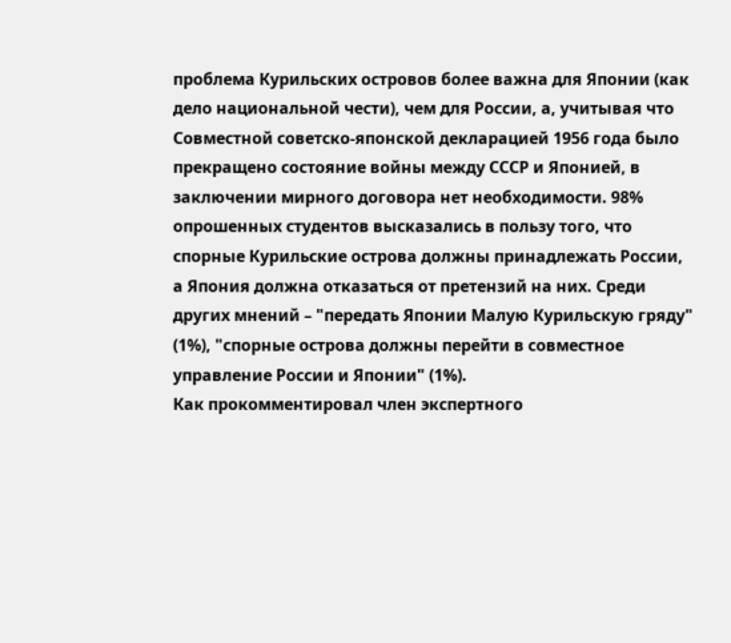проблема Курильских островов более важна для Японии (как дело национальной чести), чем для России, а, учитывая что Совместной советско-японской декларацией 1956 года было прекращено состояние войны между СССР и Японией, в заключении мирного договора нет необходимости. 98% опрошенных студентов высказались в пользу того, что спорные Курильские острова должны принадлежать России, а Япония должна отказаться от претензий на них. Среди других мнений – "передать Японии Малую Курильскую гряду" (1%), "спорные острова должны перейти в совместное управление России и Японии" (1%).
Как прокомментировал член экспертного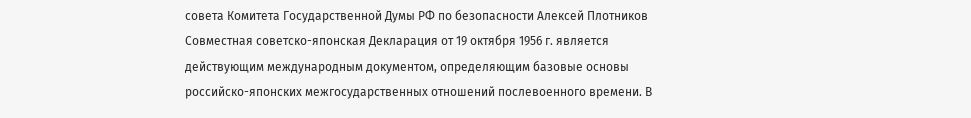совета Комитета Государственной Думы РФ по безопасности Алексей Плотников Совместная советско-японская Декларация от 19 октября 1956 г. является действующим международным документом, определяющим базовые основы российско-японских межгосударственных отношений послевоенного времени. В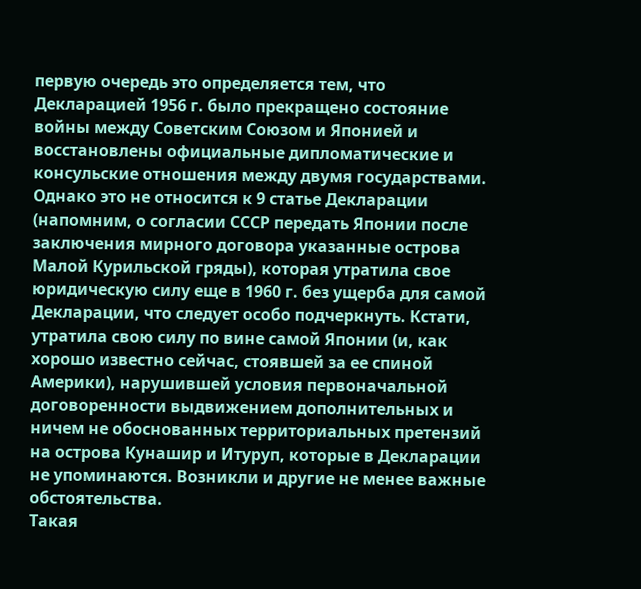первую очередь это определяется тем, что Декларацией 1956 г. было прекращено состояние войны между Советским Союзом и Японией и восстановлены официальные дипломатические и консульские отношения между двумя государствами.
Однако это не относится к 9 статье Декларации (напомним, о согласии СССР передать Японии после заключения мирного договора указанные острова Малой Курильской гряды), которая утратила свое юридическую силу еще в 1960 г. без ущерба для самой Декларации, что следует особо подчеркнуть. Кстати, утратила свою силу по вине самой Японии (и, как хорошо известно сейчас, стоявшей за ее спиной Америки), нарушившей условия первоначальной договоренности выдвижением дополнительных и ничем не обоснованных территориальных претензий на острова Кунашир и Итуруп, которые в Декларации не упоминаются. Возникли и другие не менее важные обстоятельства.
Такая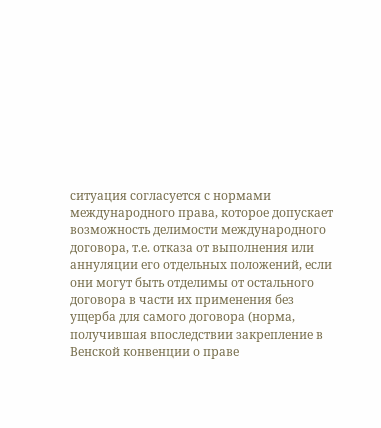ситуация согласуется с нормами международного права, которое допускает возможность делимости международного договора, т.е. отказа от выполнения или аннуляции его отдельных положений, если они могут быть отделимы от остального договора в части их применения без ущерба для самого договора (норма, получившая впоследствии закрепление в Венской конвенции о праве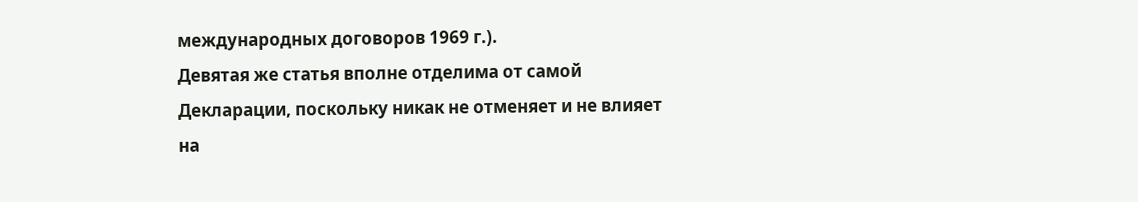международных договоров 1969 г.).
Девятая же статья вполне отделима от самой Декларации, поскольку никак не отменяет и не влияет на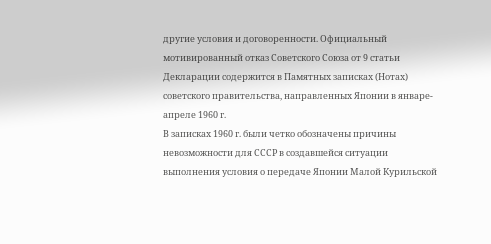другие условия и договоренности. Официальный мотивированный отказ Советского Союза от 9 статьи Декларации содержится в Памятных записках (Нотах) советского правительства, направленных Японии в январе-апреле 1960 г.
В записках 1960 г. были четко обозначены причины невозможности для СССР в создавшейся ситуации выполнения условия о передаче Японии Малой Курильской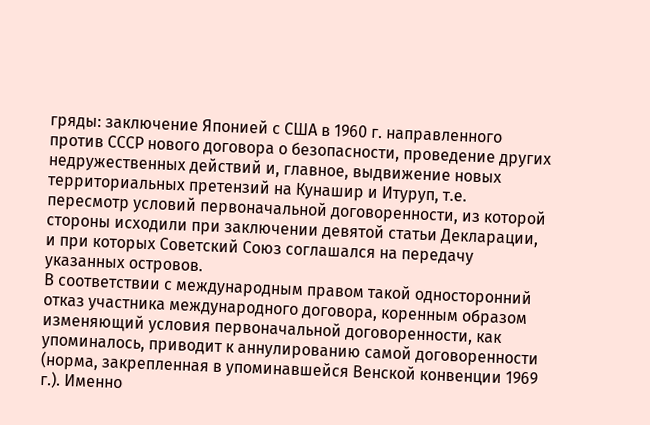гряды: заключение Японией с США в 1960 г. направленного против СССР нового договора о безопасности, проведение других недружественных действий и, главное, выдвижение новых территориальных претензий на Кунашир и Итуруп, т.е. пересмотр условий первоначальной договоренности, из которой стороны исходили при заключении девятой статьи Декларации, и при которых Советский Союз соглашался на передачу указанных островов.
В соответствии с международным правом такой односторонний отказ участника международного договора, коренным образом изменяющий условия первоначальной договоренности, как упоминалось, приводит к аннулированию самой договоренности (норма, закрепленная в упоминавшейся Венской конвенции 1969 г.). Именно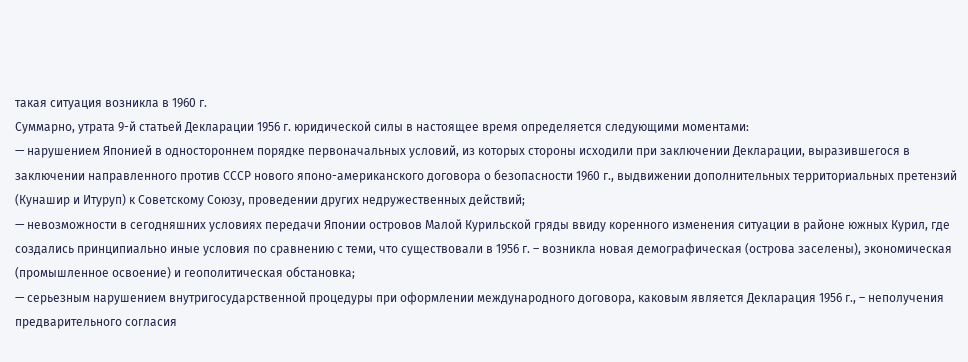такая ситуация возникла в 1960 г.
Суммарно, утрата 9-й статьей Декларации 1956 г. юридической силы в настоящее время определяется следующими моментами:
— нарушением Японией в одностороннем порядке первоначальных условий, из которых стороны исходили при заключении Декларации, выразившегося в заключении направленного против СССР нового японо-американского договора о безопасности 1960 г., выдвижении дополнительных территориальных претензий (Кунашир и Итуруп) к Советскому Союзу, проведении других недружественных действий;
— невозможности в сегодняшних условиях передачи Японии островов Малой Курильской гряды ввиду коренного изменения ситуации в районе южных Курил, где создались принципиально иные условия по сравнению с теми, что существовали в 1956 г. – возникла новая демографическая (острова заселены), экономическая (промышленное освоение) и геополитическая обстановка;
— серьезным нарушением внутригосударственной процедуры при оформлении международного договора, каковым является Декларация 1956 г., – неполучения предварительного согласия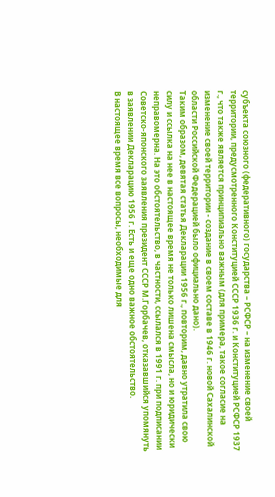субъекта союзного (федеративного) государства – РСФСР – на изменение своей территории, предусмотренного Конституцией СССР 1936 г. и Конституцией РСФСР 1937 г., что также является принципиально важным (для примера, такое согласие на изменение своей территории - создание в своем составе в 1946 г. новой Сахалинской области Российской Федерацией было официально дано).
Таким образом, девятая статья Декларации 1956 г., повторим, давно утратила свою силу и ссылка на нее в настоящее время не только лишена смысла, но и юридически неправомерна. На это обстоятельство, в частности, ссылался в 1991 г. при подписании Советско-японского заявления президент СССР М.Горбачев, отказавшийся упомянуть в заявлении Декларацию 1956 г. Есть и еще одно важное обстоятельство.
В настоящее время все вопросы, необходимые для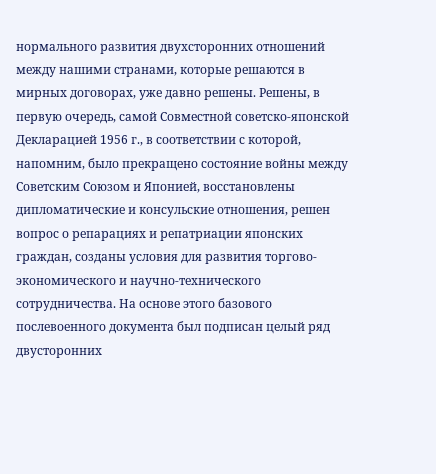нормального развития двухсторонних отношений между нашими странами, которые решаются в мирных договорах, уже давно решены. Решены, в первую очередь, самой Совместной советско-японской Декларацией 1956 г., в соответствии с которой, напомним, было прекращено состояние войны между Советским Союзом и Японией, восстановлены дипломатические и консульские отношения, решен вопрос о репарациях и репатриации японских граждан, созданы условия для развития торгово-экономического и научно-технического сотрудничества. На основе этого базового послевоенного документа был подписан целый ряд двусторонних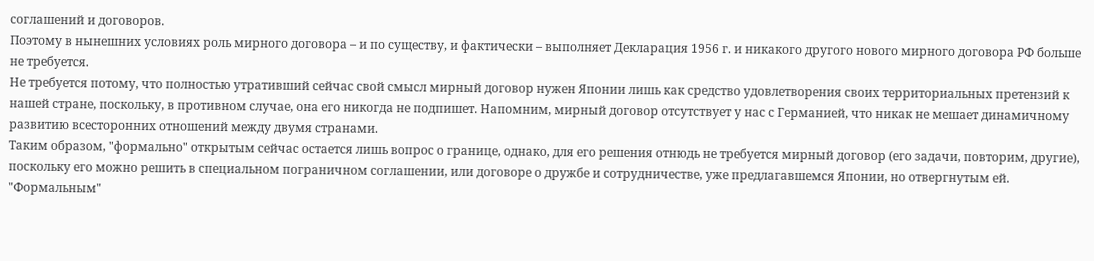соглашений и договоров.
Поэтому в нынешних условиях роль мирного договора – и по существу, и фактически – выполняет Декларация 1956 г. и никакого другого нового мирного договора РФ больше не требуется.
Не требуется потому, что полностью утративший сейчас свой смысл мирный договор нужен Японии лишь как средство удовлетворения своих территориальных претензий к нашей стране, поскольку, в противном случае, она его никогда не подпишет. Напомним, мирный договор отсутствует у нас с Германией, что никак не мешает динамичному развитию всесторонних отношений между двумя странами.
Таким образом, "формально" открытым сейчас остается лишь вопрос о границе, однако, для его решения отнюдь не требуется мирный договор (его задачи, повторим, другие), поскольку его можно решить в специальном пограничном соглашении, или договоре о дружбе и сотрудничестве, уже предлагавшемся Японии, но отвергнутым ей.
"Формальным"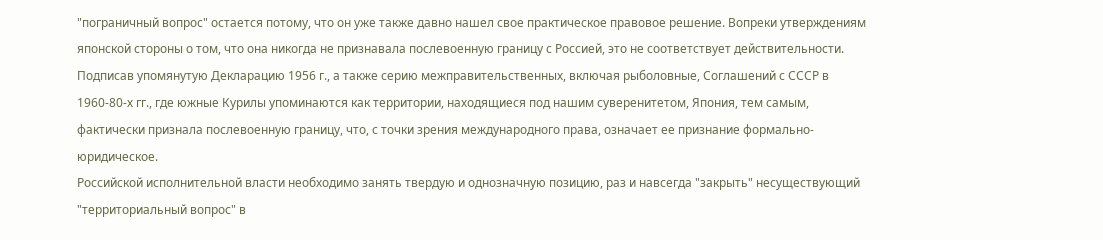"пограничный вопрос" остается потому, что он уже также давно нашел свое практическое правовое решение. Вопреки утверждениям японской стороны о том, что она никогда не признавала послевоенную границу с Россией, это не соответствует действительности. Подписав упомянутую Декларацию 1956 г., а также серию межправительственных, включая рыболовные, Соглашений с СССР в 1960-80-х гг., где южные Курилы упоминаются как территории, находящиеся под нашим суверенитетом, Япония, тем самым, фактически признала послевоенную границу, что, с точки зрения международного права, означает ее признание формально-юридическое.
Российской исполнительной власти необходимо занять твердую и однозначную позицию, раз и навсегда "закрыть" несуществующий "территориальный вопрос" в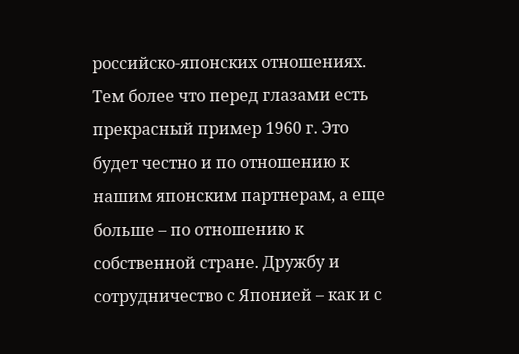российско-японских отношениях. Тем более что перед глазами есть прекрасный пример 1960 г. Это будет честно и по отношению к нашим японским партнерам, а еще больше – по отношению к собственной стране. Дружбу и сотрудничество с Японией – как и с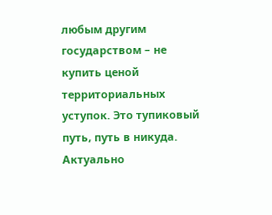любым другим государством – не купить ценой территориальных уступок. Это тупиковый путь, путь в никуда.
Актуально